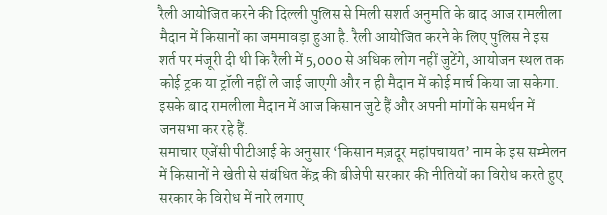रैली आयोजित करने की दिल्ली पुलिस से मिली सशर्त अनुमति के बाद आज रामलीला मैदान में किसानों का जममावड़ा हुआ है. रैली आयोजित करने के लिए पुलिस ने इस शर्त पर मंजूरी दी थी कि रैली में 5,000 से अधिक लोग नहीं जुटेंगे, आयोजन स्थल तक कोई ट्रक या ट्रॉली नहीं ले जाई जाएगी और न ही मैदान में कोई मार्च किया जा सकेगा.
इसके बाद रामलीला मैदान में आज किसान जुटे हैं और अपनी मांगों के समर्थन में जनसभा कर रहे हैं.
समाचार एजेंसी पीटीआई के अनुसार ‘किसान मज़दूर महांपचायत’ नाम के इस सम्मेलन में किसानों ने खेती से संबंधित केंद्र की बीजेपी सरकार की नीतियों का विरोध करते हुए सरकार के विरोध में नारे लगाए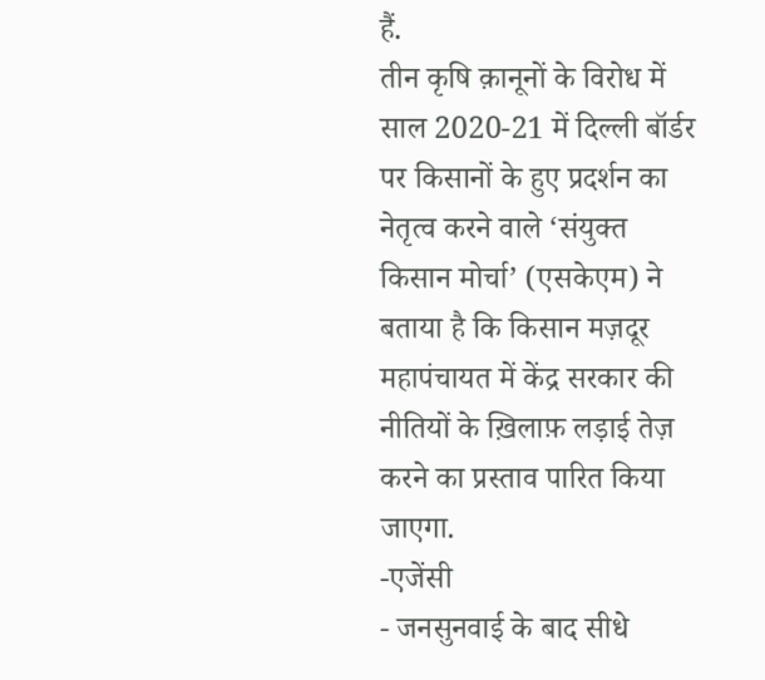हैं.
तीन कृषि क़ानूनों के विरोध में साल 2020-21 में दिल्ली बॉर्डर पर किसानों के हुए प्रदर्शन का नेतृत्व करने वाले ‘संयुक्त किसान मोर्चा’ (एसकेएम) ने बताया है कि किसान मज़दूर महापंचायत में केंद्र सरकार की नीतियों के ख़िलाफ़ लड़ाई तेज़ करने का प्रस्ताव पारित किया जाएगा.
-एजेंसी
- जनसुनवाई के बाद सीधे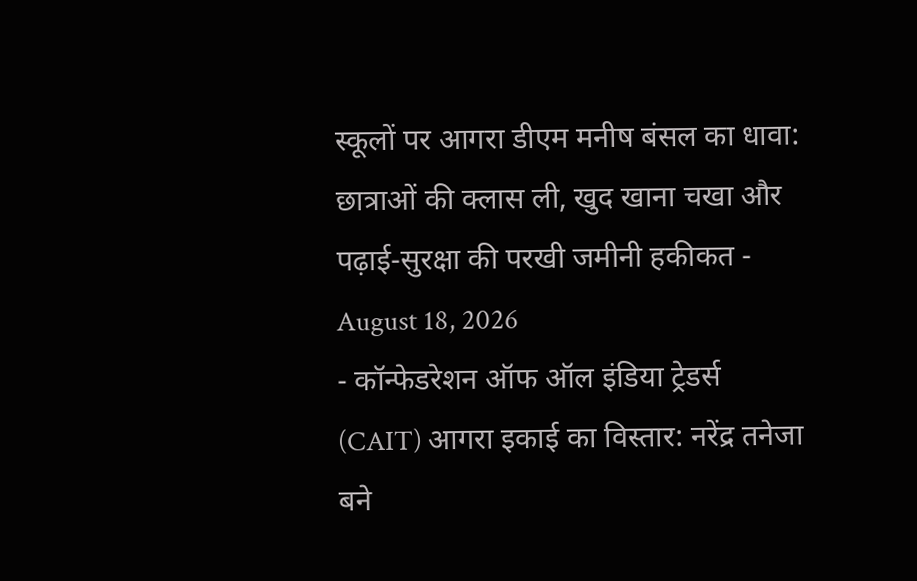स्कूलों पर आगरा डीएम मनीष बंसल का धावा: छात्राओं की क्लास ली, खुद खाना चखा और पढ़ाई-सुरक्षा की परखी जमीनी हकीकत - August 18, 2026
- कॉन्फेडरेशन ऑफ ऑल इंडिया ट्रेडर्स (CAIT) आगरा इकाई का विस्तार: नरेंद्र तनेजा बने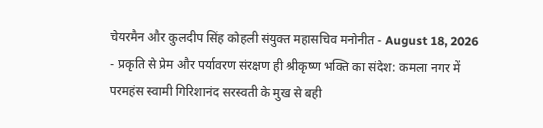चेयरमैन और कुलदीप सिंह कोहली संयुक्त महासचिव मनोनीत - August 18, 2026
- प्रकृति से प्रेम और पर्यावरण संरक्षण ही श्रीकृष्ण भक्ति का संदेश: कमला नगर में परमहंस स्वामी गिरिशानंद सरस्वती के मुख से बही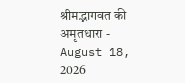श्रीमद्भागवत की अमृतधारा - August 18, 2026